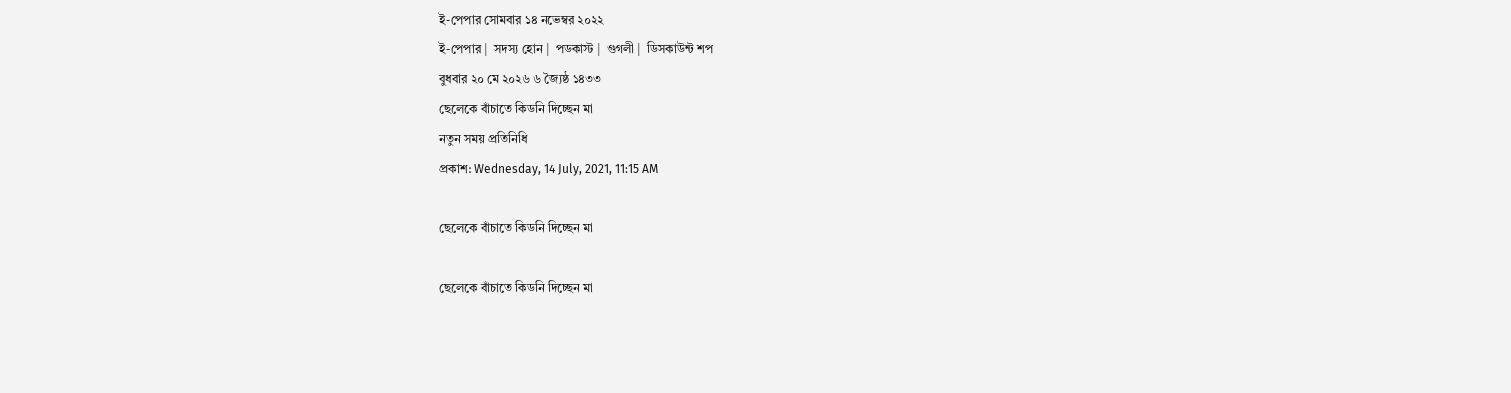ই-পেপার সোমবার ১৪ নভেম্বর ২০২২
ই-পেপার |  সদস্য হোন |  পডকাস্ট |  গুগলী |  ডিসকাউন্ট শপ
বুধবার ২০ মে ২০২৬ ৬ জ্যৈষ্ঠ ১৪৩৩
ছেলেকে বাঁচাতে কিডনি দিচ্ছেন মা
নতুন সময় প্রতিনিধি
প্রকাশ: Wednesday, 14 July, 2021, 11:15 AM

ছেলেকে বাঁচাতে কিডনি দিচ্ছেন মা

ছেলেকে বাঁচাতে কিডনি দিচ্ছেন মা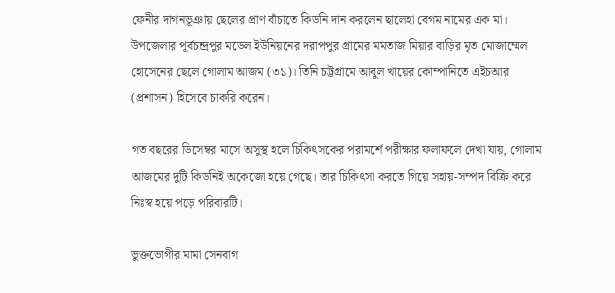ফেনীর দাগনভূঞায় ছেলের প্রাণ বাঁচাতে কিডনি দান করলেন ছালেহা বেগম নামের এক মা। উপজেলার পূর্বচন্দ্রপুর মডেল ইউনিয়নের দরাপপুর গ্রামের মমতাজ মিয়ার বাড়ির মৃত মোজাম্মেল হোসেনের ছেলে গোলাম আজম (৩১)। তিনি চট্টগ্রামে আবুল খায়ের কোম্পানিতে এইচআর (প্রশাসন) হিসেবে চাকরি করেন।

গত বছরের ডিসেম্বর মাসে অসুস্থ হলে চিকিৎসকের পরামর্শে পরীক্ষার ফলাফলে দেখা যায়, গোলাম আজমের দুটি কিডনিই অকেজো হয়ে গেছে। তার চিকিৎসা করতে গিয়ে সহায়-সম্পদ বিক্রি করে নিঃস্ব হয়ে পড়ে পরিবারটি।

ভুক্তভোগীর মামা সেনবাগ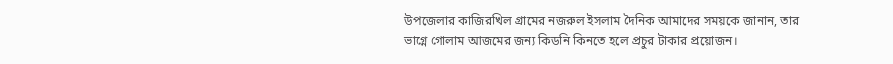উপজেলার কাজিরখিল গ্রামের নজরুল ইসলাম দৈনিক আমাদের সময়কে জানান, তার ভাগ্নে গোলাম আজমের জন্য কিডনি কিনতে হলে প্রচুর টাকার প্রয়োজন।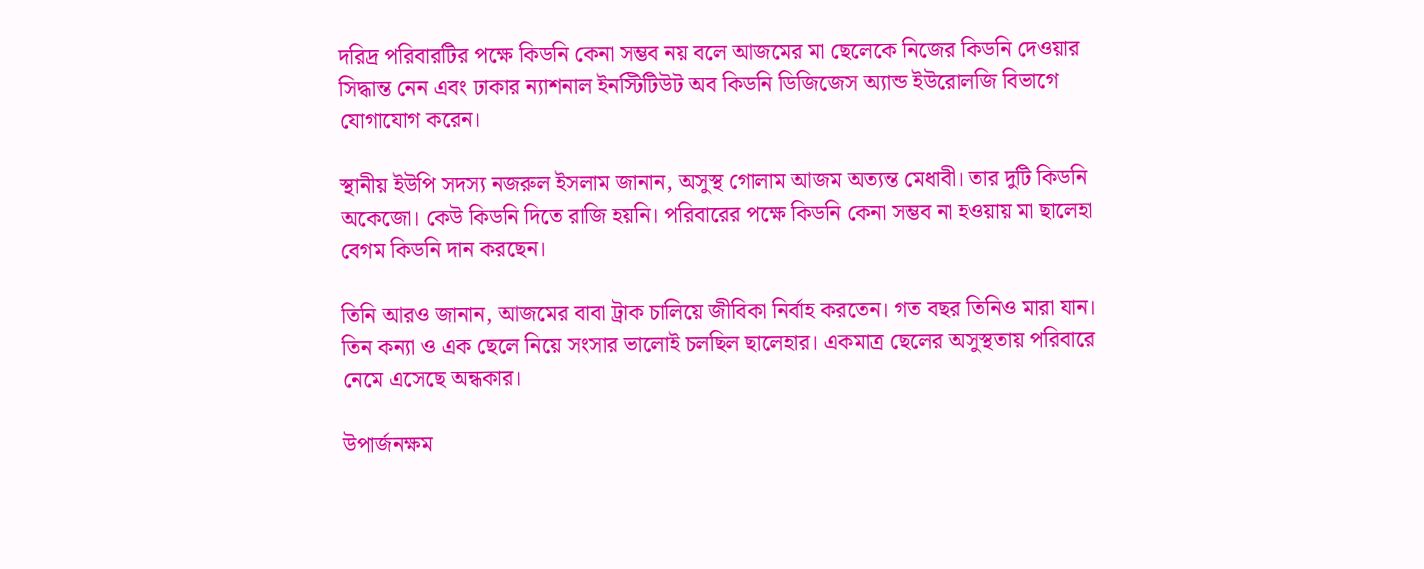দরিদ্র পরিবারটির পক্ষে কিডনি কেনা সম্ভব নয় বলে আজমের মা ছেলেকে নিজের কিডনি দেওয়ার সিদ্ধান্ত নেন এবং ঢাকার ন্যাশনাল ইনস্টিটিউট অব কিডনি ডিজিজেস অ্যান্ড ইউরোলজি বিভাগে যোগাযোগ করেন।

স্থানীয় ইউপি সদস্য নজরুল ইসলাম জানান, অসুস্থ গোলাম আজম অত্যন্ত মেধাবী। তার দুটি কিডনি অকেজো। কেউ কিডনি দিতে রাজি হয়নি। পরিবারের পক্ষে কিডনি কেনা সম্ভব না হওয়ায় মা ছালেহা বেগম কিডনি দান করছেন।

তিনি আরও জানান, আজমের বাবা ট্রাক চালিয়ে জীবিকা নির্বাহ করতেন। গত বছর তিনিও মারা যান। তিন কন্যা ও এক ছেলে নিয়ে সংসার ভালোই চলছিল ছালেহার। একমাত্র ছেলের অসুস্থতায় পরিবারে নেমে এসেছে অন্ধকার।

উপার্জনক্ষম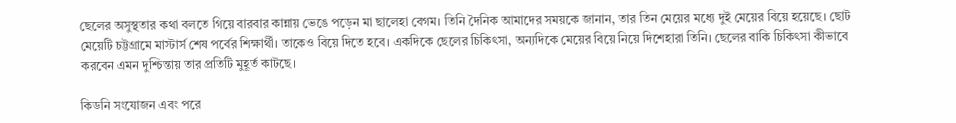ছেলের অসুস্থতার কথা বলতে গিয়ে বারবার কান্নায় ভেঙে পড়েন মা ছালেহা বেগম। তিনি দৈনিক আমাদের সময়কে জানান, তার তিন মেয়ের মধ্যে দুই মেয়ের বিয়ে হয়েছে। ছোট মেয়েটি চট্টগ্রামে মাস্টার্স শেষ পর্বের শিক্ষার্থী। তাকেও বিয়ে দিতে হবে। একদিকে ছেলের চিকিৎসা, অন্যদিকে মেয়ের বিয়ে নিয়ে দিশেহারা তিনি। ছেলের বাকি চিকিৎসা কীভাবে করবেন এমন দুশ্চিন্তায় তার প্রতিটি মুহূর্ত কাটছে।

কিডনি সংযোজন এবং পরে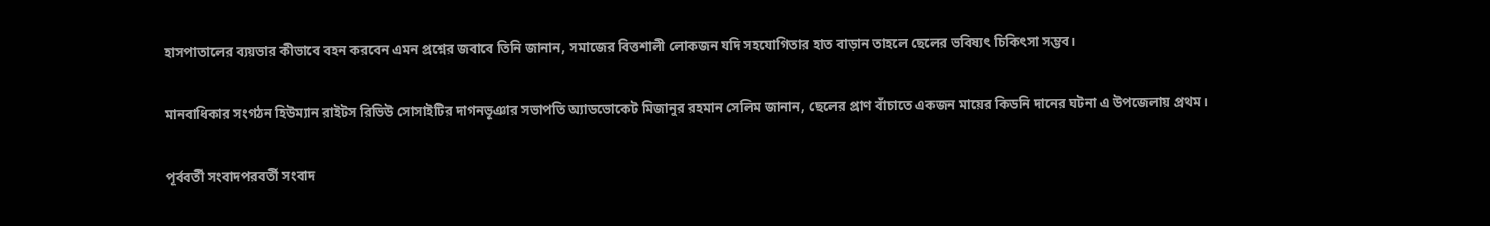হাসপাতালের ব্যয়ভার কীভাবে বহন করবেন এমন প্রশ্নের জবাবে তিনি জানান, সমাজের বিত্তশালী লোকজন যদি সহযোগিতার হাত বাড়ান তাহলে ছেলের ভবিষ্যৎ চিকিৎসা সম্ভব।

মানবাধিকার সংগঠন হিউম্যান রাইটস রিভিউ সোসাইটির দাগনভূঞার সভাপতি অ্যাডভোকেট মিজানুর রহমান সেলিম জানান, ছেলের প্রাণ বাঁচাতে একজন মায়ের কিডনি দানের ঘটনা এ উপজেলায় প্রথম।

পূর্ববর্তী সংবাদপরবর্তী সংবাদ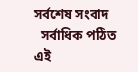সর্বশেষ সংবাদ
  সর্বাধিক পঠিত
এই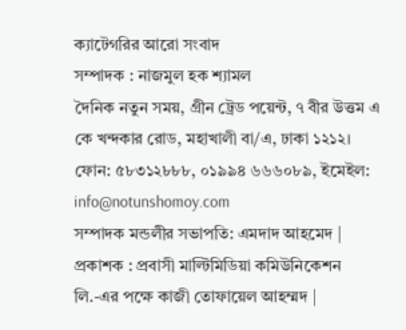ক্যাটেগরির আরো সংবাদ
সম্পাদক : নাজমুল হক শ্যামল
দৈনিক নতুন সময়, গ্রীন ট্রেড পয়েন্ট, ৭ বীর উত্তম এ কে খন্দকার রোড, মহাখালী বা/এ, ঢাকা ১২১২।
ফোন: ৫৮৩১২৮৮৮, ০১৯৯৪ ৬৬৬০৮৯, ইমেইল: info@notunshomoy.com
সম্পাদক মন্ডলীর সভাপতি: এমদাদ আহমেদ | প্রকাশক : প্রবাসী মাল্টিমিডিয়া কমিউনিকেশন লি.-এর পক্ষে কাজী তোফায়েল আহম্মদ |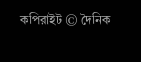কপিরাইট © দৈনিক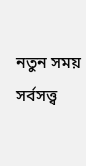নতুন সময় সর্বসত্ত্ব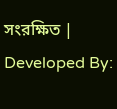সংরক্ষিত | Developed By: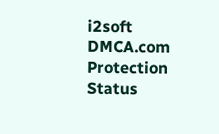i2soft
DMCA.com Protection Status